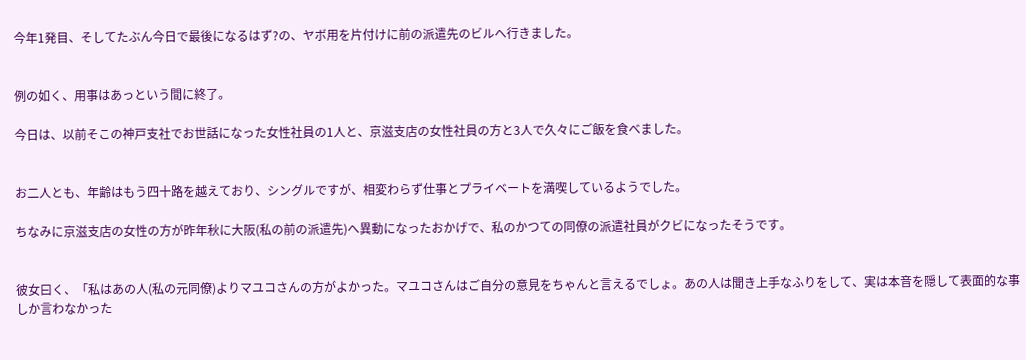今年1発目、そしてたぶん今日で最後になるはず?の、ヤボ用を片付けに前の派遣先のビルへ行きました。


例の如く、用事はあっという間に終了。

今日は、以前そこの神戸支社でお世話になった女性社員の1人と、京滋支店の女性社員の方と3人で久々にご飯を食べました。


お二人とも、年齢はもう四十路を越えており、シングルですが、相変わらず仕事とプライベートを満喫しているようでした。

ちなみに京滋支店の女性の方が昨年秋に大阪(私の前の派遣先)へ異動になったおかげで、私のかつての同僚の派遣社員がクビになったそうです。


彼女曰く、「私はあの人(私の元同僚)よりマユコさんの方がよかった。マユコさんはご自分の意見をちゃんと言えるでしょ。あの人は聞き上手なふりをして、実は本音を隠して表面的な事しか言わなかった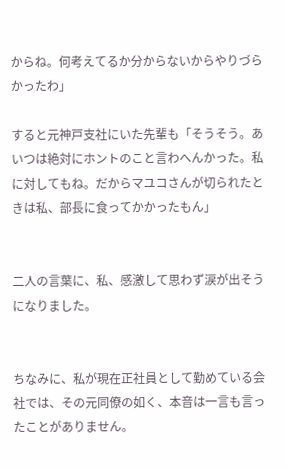からね。何考えてるか分からないからやりづらかったわ」

すると元神戸支社にいた先輩も「そうそう。あいつは絶対にホントのこと言わへんかった。私に対してもね。だからマユコさんが切られたときは私、部長に食ってかかったもん」


二人の言葉に、私、感激して思わず涙が出そうになりました。


ちなみに、私が現在正社員として勤めている会社では、その元同僚の如く、本音は一言も言ったことがありません。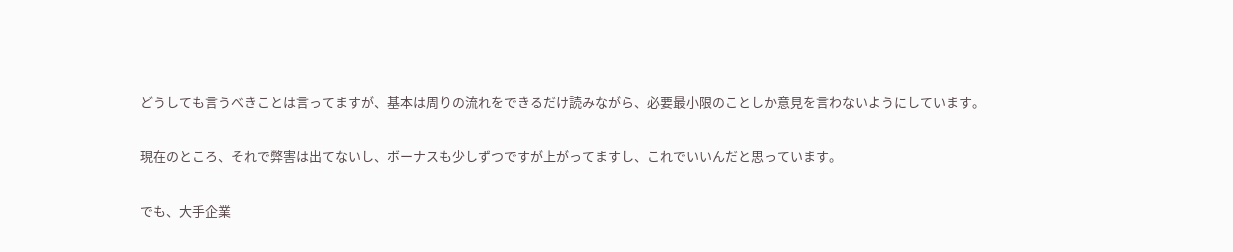どうしても言うべきことは言ってますが、基本は周りの流れをできるだけ読みながら、必要最小限のことしか意見を言わないようにしています。

現在のところ、それで弊害は出てないし、ボーナスも少しずつですが上がってますし、これでいいんだと思っています。

でも、大手企業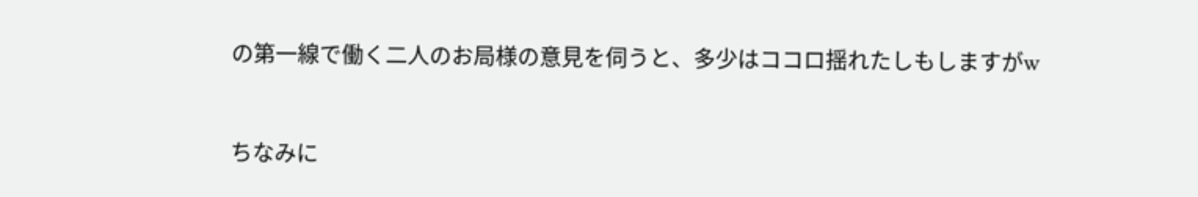の第一線で働く二人のお局様の意見を伺うと、多少はココロ揺れたしもしますがw


ちなみに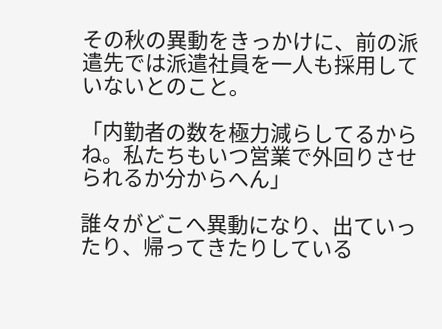その秋の異動をきっかけに、前の派遣先では派遣社員を一人も採用していないとのこと。

「内勤者の数を極力減らしてるからね。私たちもいつ営業で外回りさせられるか分からへん」

誰々がどこへ異動になり、出ていったり、帰ってきたりしている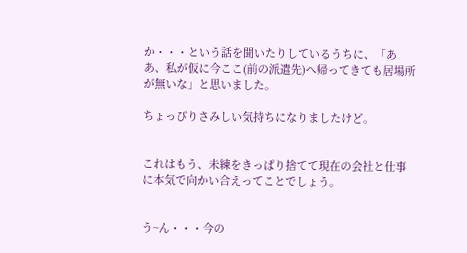か・・・という話を聞いたりしているうちに、「ああ、私が仮に今ここ(前の派遣先)へ帰ってきても居場所が無いな」と思いました。

ちょっぴりさみしい気持ちになりましたけど。


これはもう、未練をきっぱり捨てて現在の会社と仕事に本気で向かい合えってことでしょう。


う~ん・・・今の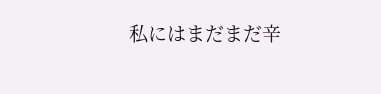私にはまだまだ辛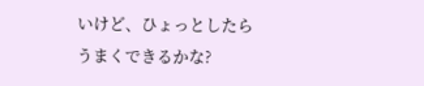いけど、ひょっとしたらうまくできるかな?